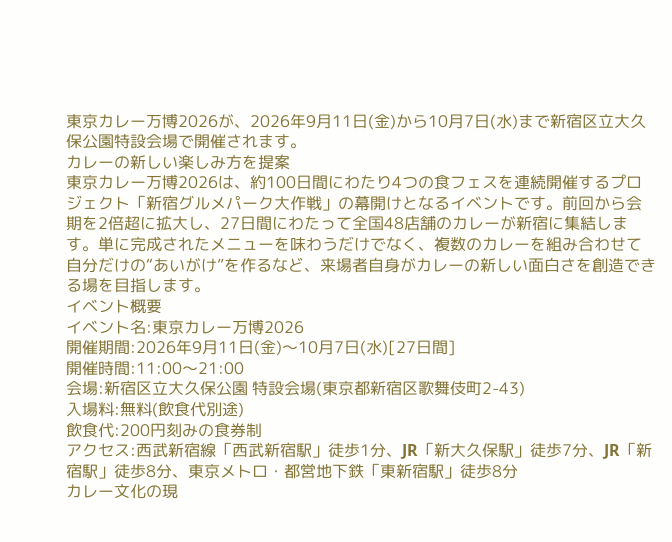東京カレー万博2026が、2026年9月11日(金)から10月7日(水)まで新宿区立大久保公園特設会場で開催されます。
カレーの新しい楽しみ方を提案
東京カレー万博2026は、約100日間にわたり4つの食フェスを連続開催するプロジェクト「新宿グルメパーク大作戦」の幕開けとなるイベントです。前回から会期を2倍超に拡大し、27日間にわたって全国48店舗のカレーが新宿に集結します。単に完成されたメニューを味わうだけでなく、複数のカレーを組み合わせて自分だけの“あいがけ”を作るなど、来場者自身がカレーの新しい面白さを創造できる場を目指します。
イベント概要
イベント名:東京カレー万博2026
開催期間:2026年9月11日(金)〜10月7日(水)[27日間]
開催時間:11:00〜21:00
会場:新宿区立大久保公園 特設会場(東京都新宿区歌舞伎町2-43)
入場料:無料(飲食代別途)
飲食代:200円刻みの食券制
アクセス:西武新宿線「西武新宿駅」徒歩1分、JR「新大久保駅」徒歩7分、JR「新宿駅」徒歩8分、東京メトロ・都営地下鉄「東新宿駅」徒歩8分
カレー文化の現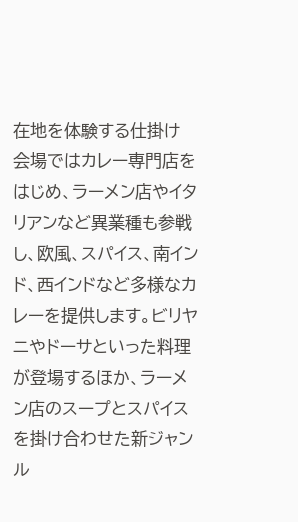在地を体験する仕掛け
会場ではカレー専門店をはじめ、ラーメン店やイタリアンなど異業種も参戦し、欧風、スパイス、南インド、西インドなど多様なカレーを提供します。ビリヤニやドーサといった料理が登場するほか、ラーメン店のスープとスパイスを掛け合わせた新ジャンル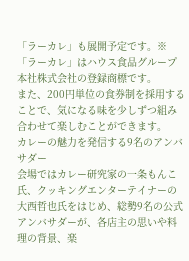「ラーカレ」も展開予定です。※「ラーカレ」はハウス食品グループ本社株式会社の登録商標です。
また、200円単位の食券制を採用することで、気になる味を少しずつ組み合わせて楽しむことができます。
カレーの魅力を発信する9名のアンバサダー
会場ではカレー研究家の一条もんこ氏、クッキングエンターテイナーの大西哲也氏をはじめ、総勢9名の公式アンバサダーが、各店主の思いや料理の背景、楽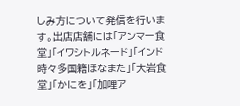しみ方について発信を行います。出店店舗には「アンマー食堂」「イワシトルネード」「インド時々多国籍ほなまた」「大岩食堂」「かにを」「加哩ア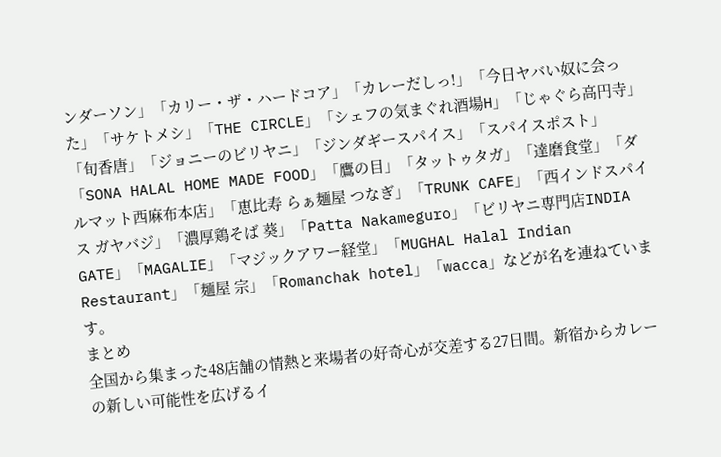ンダーソン」「カリー・ザ・ハードコア」「カレーだしっ!」「今日ヤバい奴に会った」「サケトメシ」「THE CIRCLE」「シェフの気まぐれ酒場H」「じゃぐら高円寺」「旬香唐」「ジョニーのビリヤニ」「ジンダギースパイス」「スパイスポスト」「SONA HALAL HOME MADE FOOD」「鷹の目」「タットゥタガ」「達磨食堂」「ダルマット西麻布本店」「恵比寿 らぁ麺屋 つなぎ」「TRUNK CAFE」「西インドスパイス ガヤバジ」「濃厚鶏そば 葵」「Patta Nakameguro」「ビリヤニ専門店INDIA GATE」「MAGALIE」「マジックアワー経堂」「MUGHAL Halal Indian Restaurant」「麺屋 宗」「Romanchak hotel」「wacca」などが名を連ねています。
まとめ
全国から集まった48店舗の情熱と来場者の好奇心が交差する27日間。新宿からカレーの新しい可能性を広げるイ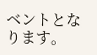ベントとなります。